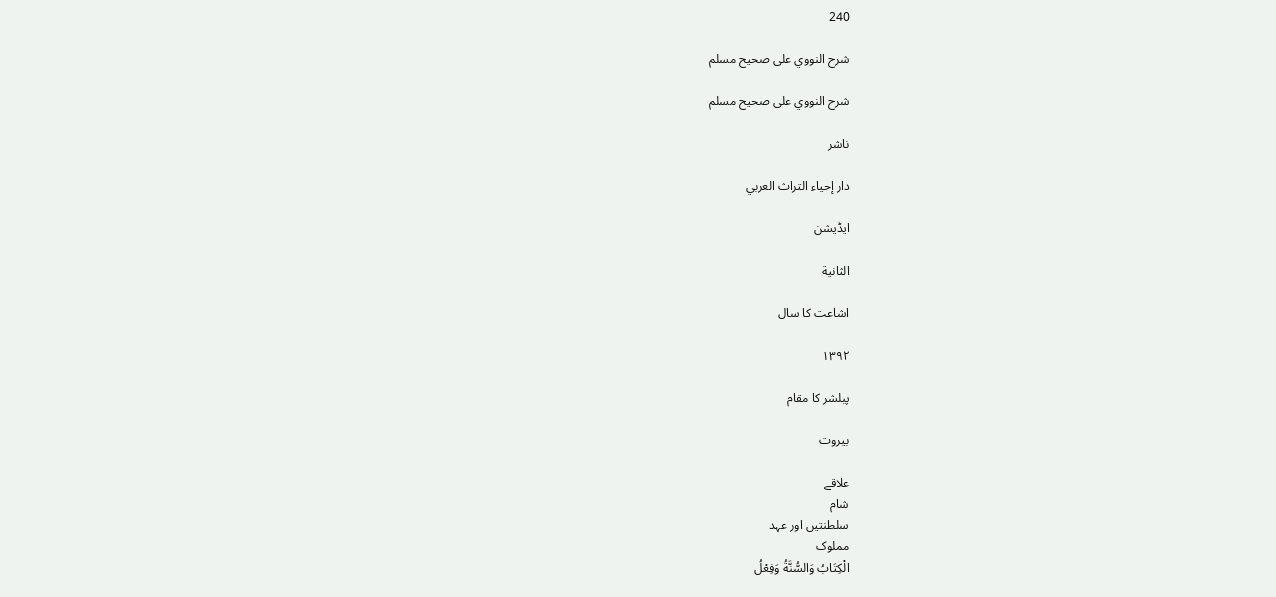240

شرح النووي على صحيح مسلم

شرح النووي على صحيح مسلم

ناشر

دار إحياء التراث العربي

ایڈیشن

الثانية

اشاعت کا سال

١٣٩٢

پبلشر کا مقام

بيروت

علاقے
شام
سلطنتیں اور عہد
مملوک
الْكِتَابُ وَالسُّنَّةُ وَفِعْلُ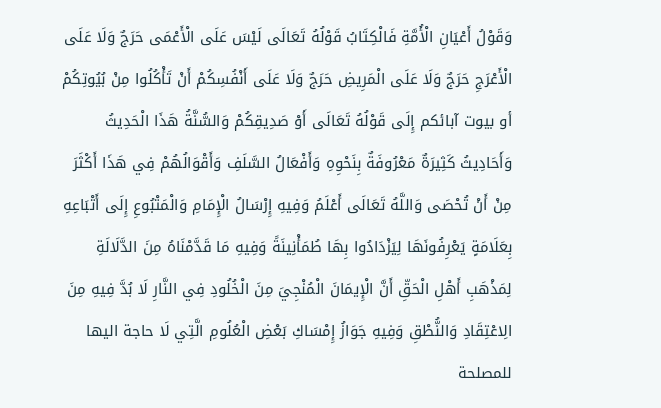وَقَوْلُ أَعْيَانِ الْأُمَّةِ فَالْكِتَابُ قَوْلُهُ تَعَالَى لَيْسَ عَلَى الْأَعْمَى حَرَجٌ وَلَا عَلَى الْأَعْرَجِ حَرَجٌ وَلَا عَلَى الْمَرِيضِ حَرَجٌ وَلَا عَلَى أَنْفُسِكُمْ أَنْ تَأْكُلُوا مِنْ بُيُوتِكُمْ أو بيوت آبائكم إِلَى قَوْلُهُ تَعَالَى أَوْ صَدِيقِكُمْ وَالسُّنَّةُ هَذَا الْحَدِيثُ وَأَحَادِيثُ كَثِيرَةٌ مَعْرُوفَةٌ بِنَحْوِهِ وَأَفْعَالُ السَّلَفِ وَأَقْوَالُهُمْ فِي هَذَا أَكْثَرَ مِنْ أَنْ تُحْصَى وَاللَّهُ تَعَالَى أَعْلَمُ وَفِيهِ إِرْسَالُ الْإِمَامِ وَالْمَتْبُوعِ إِلَى أَتْبَاعِهِ بِعَلَامَةٍ يَعْرِفُونَهَا لِيَزْدَادُوا بِهَا طُمَأْنِينَةً وَفِيهِ مَا قَدَّمْنَاهُ مِنَ الدَّلَالَةِ لِمَذْهَبِ أَهْلِ الْحَقِّ أَنَّ الْإِيمَانَ الْمُنْجِيَ مِنَ الْخُلُودِ فِي النَّارِ لَا بُدَّ فِيهِ مِنَ الِاعْتِقَادِ وَالنُّطْقِ وَفِيهِ جَوَازُ إِمْسَاكِ بَعْضِ الْعُلُومِ الَّتِي لَا حاجة اليها للمصلحة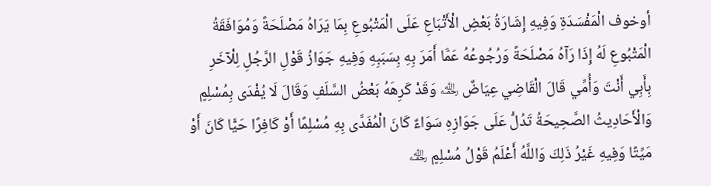أوخوف الْمَفْسَدَةِ وَفِيهِ إِشَارَةُ بَعْضِ الْأَتْبَاعِ عَلَى الْمَتْبُوعِ بِمَا يَرَاهُ مَصْلَحَةً وَمُوَافَقَةُ الْمَتْبُوعِ لَهُ إِذَا رَآهُ مَصْلَحَةً وَرُجُوعُهُ عَمَّا أَمَرَ بِهِ بِسَبَبِهِ وَفِيهِ جَوَازُ قَوْلِ الرَّجُلِ لِلْآخَرِ بِأَبِي أَنْتَ وَأُمِّي قَالَ الْقَاضِي عِيَاضٌ ﵀ وَقَدْ كَرِهَهُ بَعْضُ السَّلَفِ وَقَالَ لَا يُفْدَى بِمُسْلِمٍ وَالْأَحَادِيثُ الصَّحِيحَةُ تَدُلُّ عَلَى جَوَازِهِ سَوَاءٌ كَانَ الْمُفَدَّى بِهِ مُسْلِمًا أَوْ كَافِرًا حَيًّا كَانَ أَوْ مَيِّتًا وَفِيهِ غَيْرُ ذَلِكَ وَاللَّهُ أَعْلَمُ قَوْلُ مُسْلِمٍ ﵀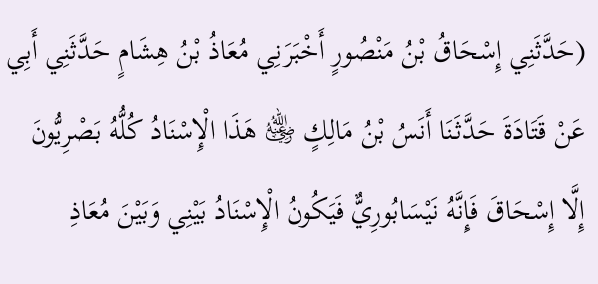(حَدَّثَنِي إِسْحَاقُ بْنُ مَنْصُورٍ أَخْبَرَنِي مُعَاذُ بْنُ هِشَامٍ حَدَّثَنِي أَبِي عَنْ قَتَادَةَ حَدَّثَنَا أَنَسُ بْنُ مَالِكٍ ﵁ هَذَا الْإِسْنَادُ كُلُّهُ بَصْرِيُّونَ إِلَّا إِسْحَاقَ فَإِنَّهُ نَيْسَابُورِيٌّ فَيَكُونُ الْإِسْنَادُ بَيْنِي وَبَيْنَ مُعَاذِ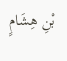بْنِ هِشَامٍ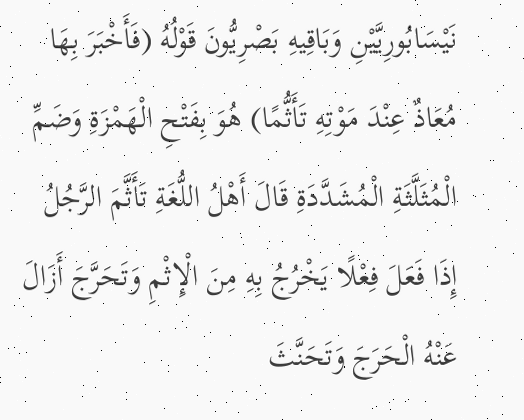نَيْسَابُورِيَّيْنِ وَبَاقِيهِ بَصْرِيُّونَ قَوْلُهُ (فَأَخْبَرَ بِهَا مُعَاذٌ عِنْدَ مَوْتِهِ تَأَثُّمًا) هُوَ بِفَتْحِ الْهَمْزَةِ وَضَمِّ الْمُثَلَّثَةِ الْمُشَدَّدَةِ قَالَ أَهْلُ اللُّغَةِ تَأَثَّمَ الرَّجُلُ إِذَا فَعَلَ فِعْلًا يَخْرُجُ بِهِ مِنَ الْإِثْمِ وَتَحَرَّجَ أَزَالَ عَنْهُ الْحَرَجَ وَتَحَنَّثَ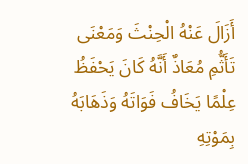أَزَالَ عَنْهُ الْحِنْثَ وَمَعْنَى تَأَثُّمِ مُعَاذٌ أَنَّهُ كَانَ يَحْفَظُ عِلْمًا يَخَافُ فَوَاتَهُ وَذَهَابَهُ بِمَوْتِهِ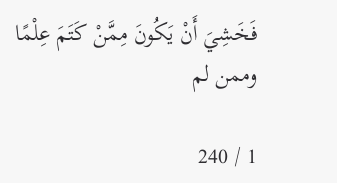فَخَشِيَ أَنْ يَكُونَ مِمَّنْ كَتَمَ عِلْمًا وممن لم

1 / 240